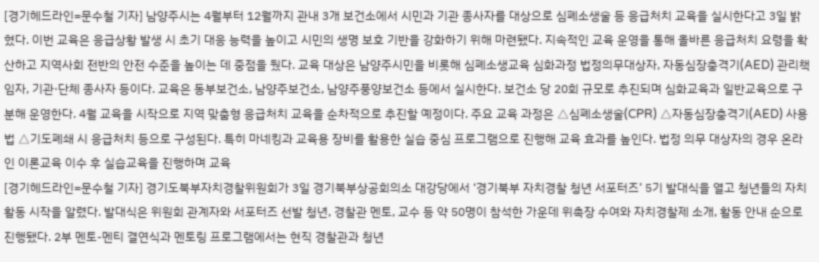[경기헤드라인=문수철 기자] 남양주시는 4월부터 12월까지 관내 3개 보건소에서 시민과 기관 종사자를 대상으로 심폐소생술 등 응급처치 교육을 실시한다고 3일 밝혔다. 이번 교육은 응급상황 발생 시 초기 대응 능력을 높이고 시민의 생명 보호 기반을 강화하기 위해 마련됐다. 지속적인 교육 운영을 통해 올바른 응급처치 요령을 확산하고 지역사회 전반의 안전 수준을 높이는 데 중점을 뒀다. 교육 대상은 남양주시민을 비롯해 심폐소생교육 심화과정 법정의무대상자, 자동심장충격기(AED) 관리책임자, 기관·단체 종사자 등이다. 교육은 동부보건소, 남양주보건소, 남양주풍양보건소 등에서 실시한다. 보건소 당 20회 규모로 추진되며 심화교육과 일반교육으로 구분해 운영한다. 4월 교육을 시작으로 지역 맞춤형 응급처치 교육을 순차적으로 추진할 예정이다. 주요 교육 과정은 △심폐소생술(CPR) △자동심장충격기(AED) 사용법 △기도폐쇄 시 응급처치 등으로 구성된다. 특히 마네킹과 교육용 장비를 활용한 실습 중심 프로그램으로 진행해 교육 효과를 높인다. 법정 의무 대상자의 경우 온라인 이론교육 이수 후 실습교육을 진행하며 교육
[경기헤드라인=문수철 기자] 경기도북부자치경찰위원회가 3일 경기북부상공회의소 대강당에서 ‘경기북부 자치경찰 청년 서포터즈’ 5기 발대식을 열고 청년들의 자치활동 시작을 알렸다. 발대식은 위원회 관계자와 서포터즈 선발 청년, 경찰관 멘토, 교수 등 약 50명이 참석한 가운데 위촉장 수여와 자치경찰제 소개, 활동 안내 순으로 진행됐다. 2부 멘토-멘티 결연식과 멘토링 프로그램에서는 현직 경찰관과 청년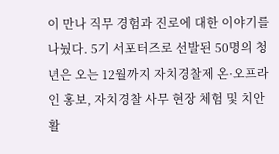이 만나 직무 경험과 진로에 대한 이야기를 나눴다. 5기 서포터즈로 선발된 50명의 청년은 오는 12월까지 자치경찰제 온·오프라인 홍보, 자치경찰 사무 현장 체험 및 치안 활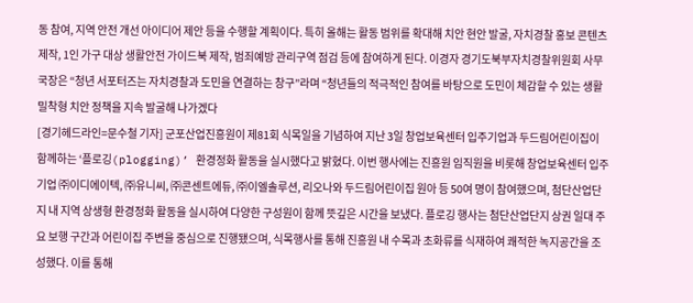동 참여, 지역 안전 개선 아이디어 제안 등을 수행할 계획이다. 특히 올해는 활동 범위를 확대해 치안 현안 발굴, 자치경찰 홍보 콘텐츠 제작, 1인 가구 대상 생활안전 가이드북 제작, 범죄예방 관리구역 점검 등에 참여하게 된다. 이경자 경기도북부자치경찰위원회 사무국장은 “청년 서포터즈는 자치경찰과 도민을 연결하는 창구”라며 “청년들의 적극적인 참여를 바탕으로 도민이 체감할 수 있는 생활밀착형 치안 정책을 지속 발굴해 나가겠다
[경기헤드라인=문수철 기자] 군포산업진흥원이 제81회 식목일을 기념하여 지난 3일 창업보육센터 입주기업과 두드림어린이집이 함께하는 ‘플로깅(plogging)’ 환경정화 활동을 실시했다고 밝혔다. 이번 행사에는 진흥원 임직원을 비롯해 창업보육센터 입주기업 ㈜이디에이텍, ㈜유니씨, ㈜콘센트에듀, ㈜이엘솔루션, 리오나와 두드림어린이집 원아 등 50여 명이 참여했으며, 첨단산업단지 내 지역 상생형 환경정화 활동을 실시하여 다양한 구성원이 함께 뜻깊은 시간을 보냈다. 플로깅 행사는 첨단산업단지 상권 일대 주요 보행 구간과 어린이집 주변을 중심으로 진행됐으며, 식목행사를 통해 진흥원 내 수목과 초화류를 식재하여 쾌적한 녹지공간을 조성했다. 이를 통해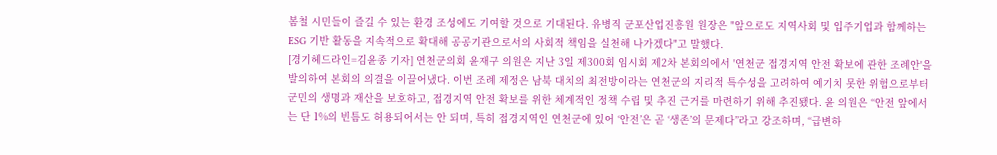봄철 시민들이 즐길 수 있는 환경 조성에도 기여할 것으로 기대된다. 유병직 군포산업진흥원 원장은 "앞으로도 지역사회 및 입주기업과 함께하는 ESG 기반 활동을 지속적으로 확대해 공공기관으로서의 사회적 책임을 실천해 나가겠다"고 말했다.
[경기헤드라인=김윤종 기자] 연천군의회 윤재구 의원은 지난 3일 제300회 임시회 제2차 본회의에서 '연천군 접경지역 안전 확보에 관한 조례안'을 발의하여 본회의 의결을 이끌어냈다. 이번 조례 제정은 남북 대치의 최전방이라는 연천군의 지리적 특수성을 고려하여 예기치 못한 위험으로부터 군민의 생명과 재산을 보호하고, 접경지역 안전 확보를 위한 체계적인 정책 수립 및 추진 근거를 마련하기 위해 추진됐다. 윤 의원은 “안전 앞에서는 단 1%의 빈틈도 허용되어서는 안 되며, 특히 접경지역인 연천군에 있어 ‘안전’은 곧 ‘생존’의 문제다”라고 강조하며, “급변하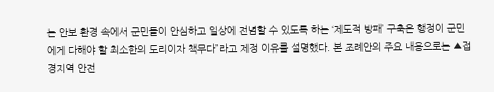는 안보 환경 속에서 군민들이 안심하고 일상에 전념할 수 있도록 하는 ‘제도적 방패’ 구축은 행정이 군민에게 다해야 할 최소한의 도리이자 책무다”라고 제정 이유를 설명했다. 본 조례안의 주요 내용으로는 ▲접경지역 안전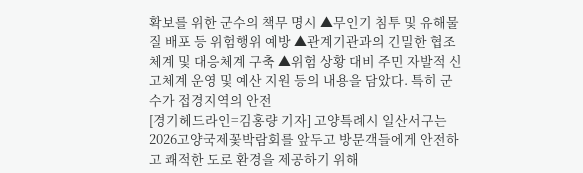확보를 위한 군수의 책무 명시 ▲무인기 침투 및 유해물질 배포 등 위험행위 예방 ▲관계기관과의 긴밀한 협조체계 및 대응체계 구축 ▲위험 상황 대비 주민 자발적 신고체계 운영 및 예산 지원 등의 내용을 담았다. 특히 군수가 접경지역의 안전
[경기헤드라인=김홍량 기자] 고양특례시 일산서구는 2026고양국제꽃박람회를 앞두고 방문객들에게 안전하고 쾌적한 도로 환경을 제공하기 위해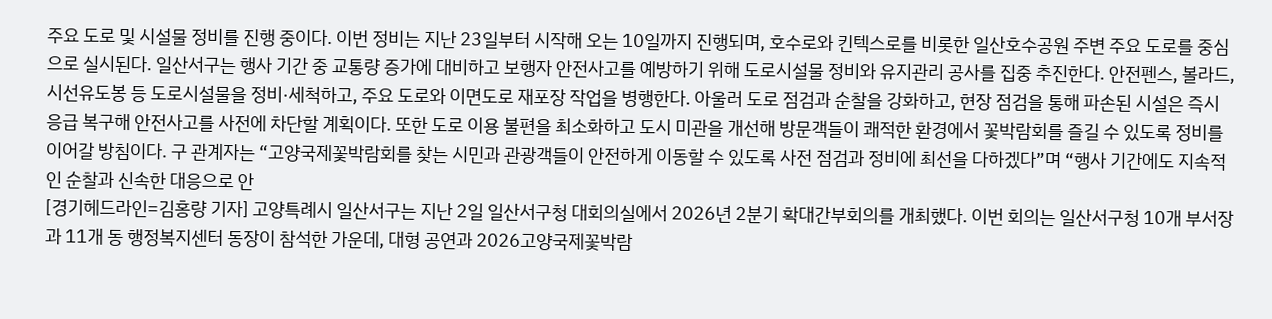주요 도로 및 시설물 정비를 진행 중이다. 이번 정비는 지난 23일부터 시작해 오는 10일까지 진행되며, 호수로와 킨텍스로를 비롯한 일산호수공원 주변 주요 도로를 중심으로 실시된다. 일산서구는 행사 기간 중 교통량 증가에 대비하고 보행자 안전사고를 예방하기 위해 도로시설물 정비와 유지관리 공사를 집중 추진한다. 안전펜스, 볼라드, 시선유도봉 등 도로시설물을 정비·세척하고, 주요 도로와 이면도로 재포장 작업을 병행한다. 아울러 도로 점검과 순찰을 강화하고, 현장 점검을 통해 파손된 시설은 즉시 응급 복구해 안전사고를 사전에 차단할 계획이다. 또한 도로 이용 불편을 최소화하고 도시 미관을 개선해 방문객들이 쾌적한 환경에서 꽃박람회를 즐길 수 있도록 정비를 이어갈 방침이다. 구 관계자는 “고양국제꽃박람회를 찾는 시민과 관광객들이 안전하게 이동할 수 있도록 사전 점검과 정비에 최선을 다하겠다”며 “행사 기간에도 지속적인 순찰과 신속한 대응으로 안
[경기헤드라인=김홍량 기자] 고양특례시 일산서구는 지난 2일 일산서구청 대회의실에서 2026년 2분기 확대간부회의를 개최했다. 이번 회의는 일산서구청 10개 부서장과 11개 동 행정복지센터 동장이 참석한 가운데, 대형 공연과 2026고양국제꽃박람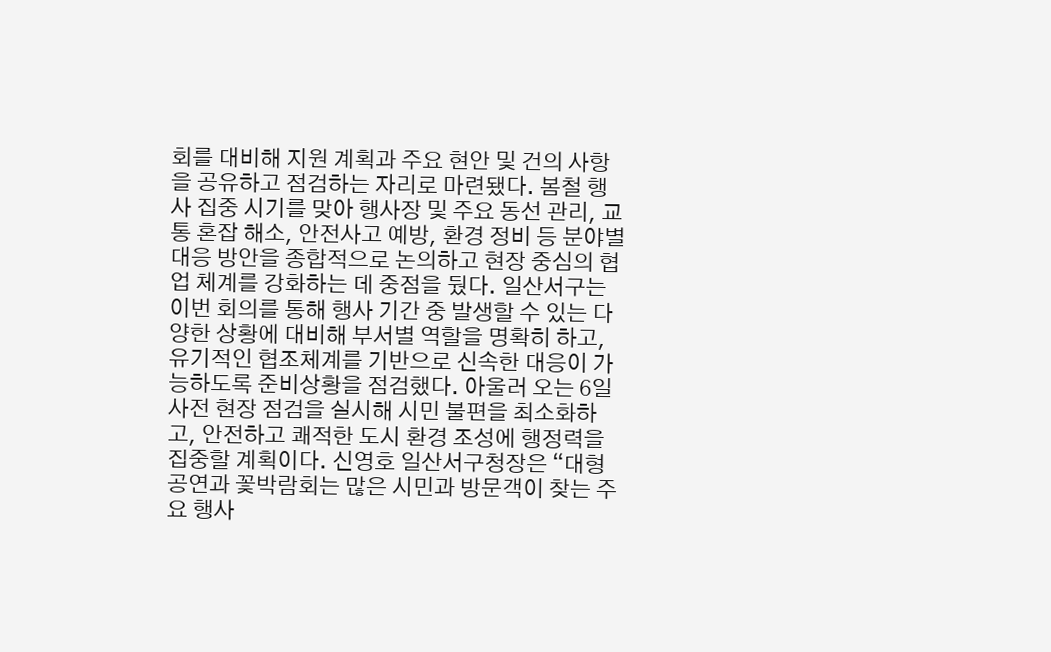회를 대비해 지원 계획과 주요 현안 및 건의 사항을 공유하고 점검하는 자리로 마련됐다. 봄철 행사 집중 시기를 맞아 행사장 및 주요 동선 관리, 교통 혼잡 해소, 안전사고 예방, 환경 정비 등 분야별 대응 방안을 종합적으로 논의하고 현장 중심의 협업 체계를 강화하는 데 중점을 뒀다. 일산서구는 이번 회의를 통해 행사 기간 중 발생할 수 있는 다양한 상황에 대비해 부서별 역할을 명확히 하고, 유기적인 협조체계를 기반으로 신속한 대응이 가능하도록 준비상황을 점검했다. 아울러 오는 6일 사전 현장 점검을 실시해 시민 불편을 최소화하고, 안전하고 쾌적한 도시 환경 조성에 행정력을 집중할 계획이다. 신영호 일산서구청장은 “대형공연과 꽃박람회는 많은 시민과 방문객이 찾는 주요 행사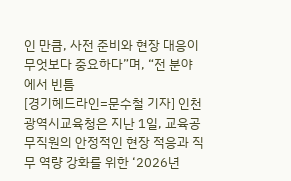인 만큼, 사전 준비와 현장 대응이 무엇보다 중요하다”며, “전 분야에서 빈틈
[경기헤드라인=문수철 기자] 인천광역시교육청은 지난 1일, 교육공무직원의 안정적인 현장 적응과 직무 역량 강화를 위한 ‘2026년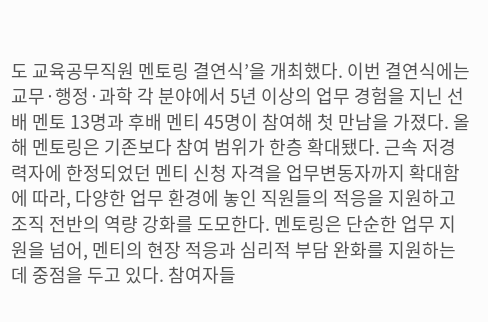도 교육공무직원 멘토링 결연식’을 개최했다. 이번 결연식에는 교무·행정·과학 각 분야에서 5년 이상의 업무 경험을 지닌 선배 멘토 13명과 후배 멘티 45명이 참여해 첫 만남을 가졌다. 올해 멘토링은 기존보다 참여 범위가 한층 확대됐다. 근속 저경력자에 한정되었던 멘티 신청 자격을 업무변동자까지 확대함에 따라, 다양한 업무 환경에 놓인 직원들의 적응을 지원하고 조직 전반의 역량 강화를 도모한다. 멘토링은 단순한 업무 지원을 넘어, 멘티의 현장 적응과 심리적 부담 완화를 지원하는 데 중점을 두고 있다. 참여자들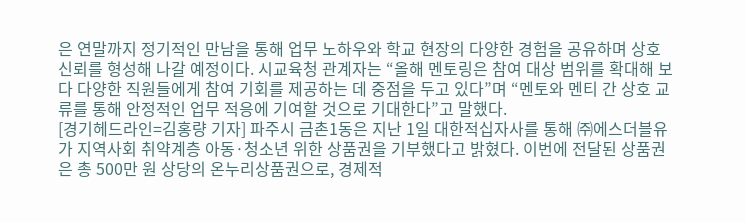은 연말까지 정기적인 만남을 통해 업무 노하우와 학교 현장의 다양한 경험을 공유하며 상호 신뢰를 형성해 나갈 예정이다. 시교육청 관계자는 “올해 멘토링은 참여 대상 범위를 확대해 보다 다양한 직원들에게 참여 기회를 제공하는 데 중점을 두고 있다”며 “멘토와 멘티 간 상호 교류를 통해 안정적인 업무 적응에 기여할 것으로 기대한다”고 말했다.
[경기헤드라인=김홍량 기자] 파주시 금촌1동은 지난 1일 대한적십자사를 통해 ㈜에스더블유가 지역사회 취약계층 아동·청소년 위한 상품권을 기부했다고 밝혔다. 이번에 전달된 상품권은 총 500만 원 상당의 온누리상품권으로, 경제적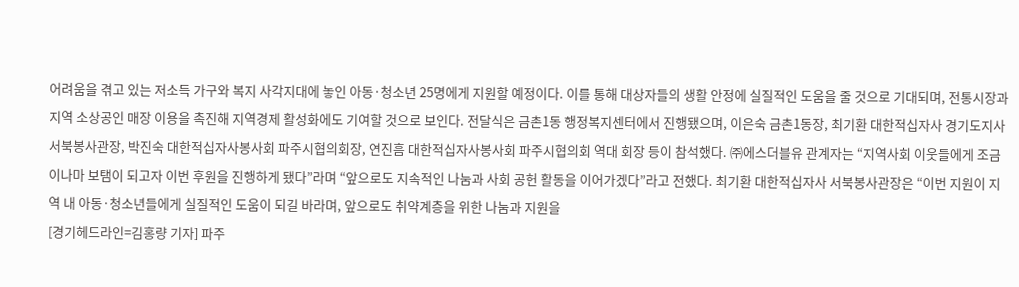어려움을 겪고 있는 저소득 가구와 복지 사각지대에 놓인 아동·청소년 25명에게 지원할 예정이다. 이를 통해 대상자들의 생활 안정에 실질적인 도움을 줄 것으로 기대되며, 전통시장과 지역 소상공인 매장 이용을 촉진해 지역경제 활성화에도 기여할 것으로 보인다. 전달식은 금촌1동 행정복지센터에서 진행됐으며, 이은숙 금촌1동장, 최기환 대한적십자사 경기도지사 서북봉사관장, 박진숙 대한적십자사봉사회 파주시협의회장, 연진흠 대한적십자사봉사회 파주시협의회 역대 회장 등이 참석했다. ㈜에스더블유 관계자는 “지역사회 이웃들에게 조금이나마 보탬이 되고자 이번 후원을 진행하게 됐다”라며 “앞으로도 지속적인 나눔과 사회 공헌 활동을 이어가겠다”라고 전했다. 최기환 대한적십자사 서북봉사관장은 “이번 지원이 지역 내 아동·청소년들에게 실질적인 도움이 되길 바라며, 앞으로도 취약계층을 위한 나눔과 지원을
[경기헤드라인=김홍량 기자] 파주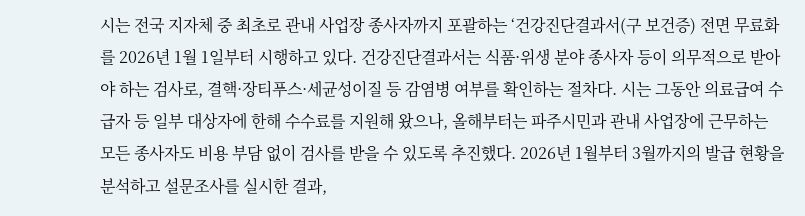시는 전국 지자체 중 최초로 관내 사업장 종사자까지 포괄하는 ‘건강진단결과서(구 보건증) 전면 무료화를 2026년 1월 1일부터 시행하고 있다. 건강진단결과서는 식품·위생 분야 종사자 등이 의무적으로 받아야 하는 검사로, 결핵·장티푸스·세균성이질 등 감염병 여부를 확인하는 절차다. 시는 그동안 의료급여 수급자 등 일부 대상자에 한해 수수료를 지원해 왔으나, 올해부터는 파주시민과 관내 사업장에 근무하는 모든 종사자도 비용 부담 없이 검사를 받을 수 있도록 추진했다. 2026년 1월부터 3월까지의 발급 현황을 분석하고 설문조사를 실시한 결과,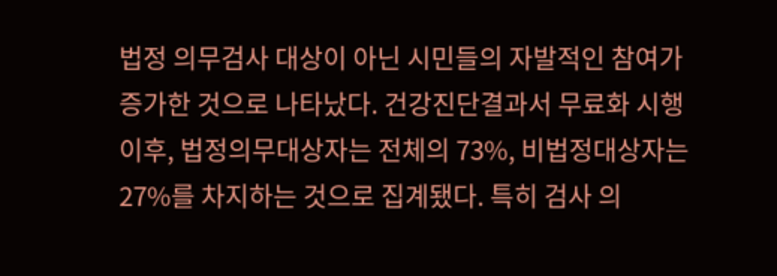법정 의무검사 대상이 아닌 시민들의 자발적인 참여가 증가한 것으로 나타났다. 건강진단결과서 무료화 시행 이후, 법정의무대상자는 전체의 73%, 비법정대상자는 27%를 차지하는 것으로 집계됐다. 특히 검사 의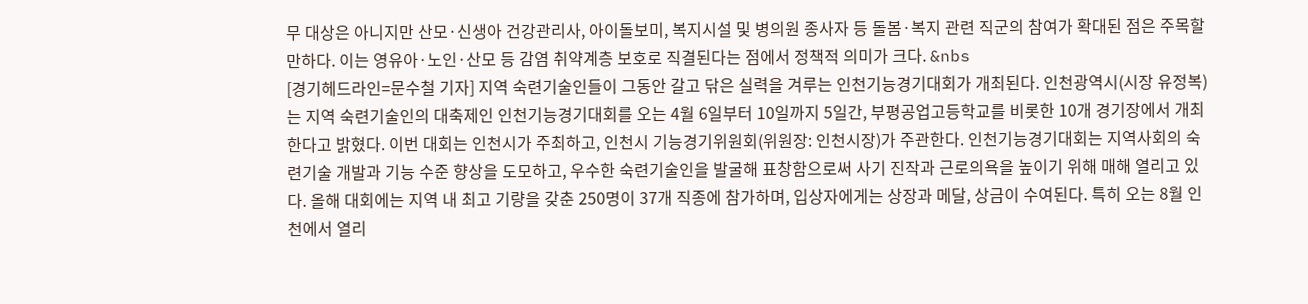무 대상은 아니지만 산모·신생아 건강관리사, 아이돌보미, 복지시설 및 병의원 종사자 등 돌봄·복지 관련 직군의 참여가 확대된 점은 주목할 만하다. 이는 영유아·노인·산모 등 감염 취약계층 보호로 직결된다는 점에서 정책적 의미가 크다. &nbs
[경기헤드라인=문수철 기자] 지역 숙련기술인들이 그동안 갈고 닦은 실력을 겨루는 인천기능경기대회가 개최된다. 인천광역시(시장 유정복)는 지역 숙련기술인의 대축제인 인천기능경기대회를 오는 4월 6일부터 10일까지 5일간, 부평공업고등학교를 비롯한 10개 경기장에서 개최한다고 밝혔다. 이번 대회는 인천시가 주최하고, 인천시 기능경기위원회(위원장: 인천시장)가 주관한다. 인천기능경기대회는 지역사회의 숙련기술 개발과 기능 수준 향상을 도모하고, 우수한 숙련기술인을 발굴해 표창함으로써 사기 진작과 근로의욕을 높이기 위해 매해 열리고 있다. 올해 대회에는 지역 내 최고 기량을 갖춘 250명이 37개 직종에 참가하며, 입상자에게는 상장과 메달, 상금이 수여된다. 특히 오는 8월 인천에서 열리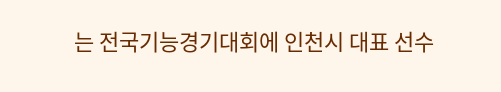는 전국기능경기대회에 인천시 대표 선수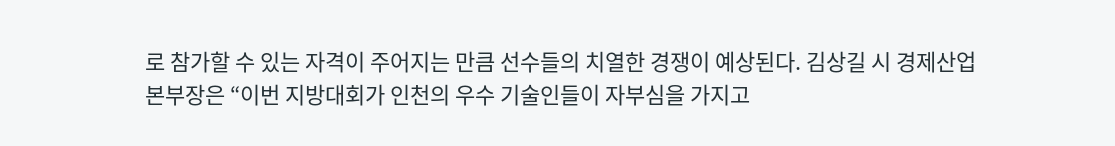로 참가할 수 있는 자격이 주어지는 만큼 선수들의 치열한 경쟁이 예상된다. 김상길 시 경제산업본부장은 “이번 지방대회가 인천의 우수 기술인들이 자부심을 가지고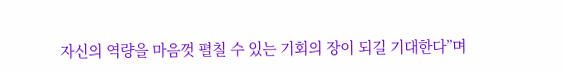자신의 역량을 마음껏 펼칠 수 있는 기회의 장이 되길 기대한다”며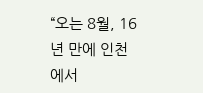“오는 8월, 16년 만에 인천에서